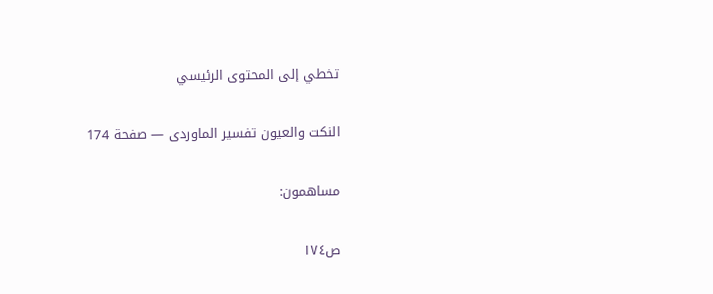تخطي إلى المحتوى الرئيسي

النكت والعيون تفسير الماوردى — صفحة 174

مساهمون:

ص١٧٤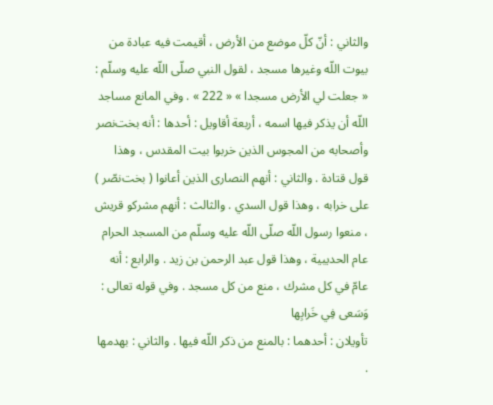والثاني : أنّ كلّ موضع من الأرض ، أقيمت فيه عبادة من بيوت اللّه وغيرها مسجد ، لقول النبي صلّى اللّه عليه وسلّم : « جعلت لي الأرض مسجدا » « 222 » . وفي المانع مساجد اللّه أن يذكر فيها اسمه ، أربعة أقاويل : أحدها : أنه بخت‌نصر وأصحابه من المجوس الذين خربوا بيت المقدس ، وهذا قول قتادة . والثاني : أنهم النصارى الذين أعانوا ( بخت‌نصّر ) على خرابه ، وهذا قول السدي . والثالث : أنهم مشركو قريش ، منعوا رسول اللّه صلّى اللّه عليه وسلّم من المسجد الحرام عام الحديبية ، وهذا قول عبد الرحمن بن زيد . والرابع : أنه عامّ في كل مشرك ، منع من كل مسجد . وفي قوله تعالى :
وَسَعى فِي خَرابِها
تأويلان : أحدهما : بالمنع من ذكر اللّه فيها . والثاني : بهدمها .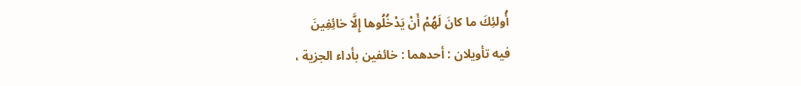أُولئِكَ ما كانَ لَهُمْ أَنْ يَدْخُلُوها إِلَّا خائِفِينَ
فيه تأويلان : أحدهما : خائفين بأداء الجزية ،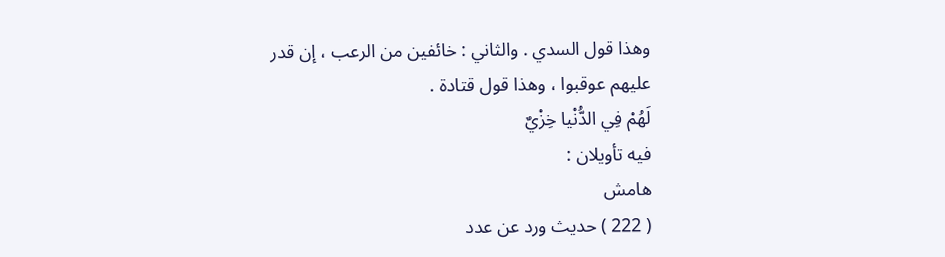وهذا قول السدي . والثاني : خائفين من الرعب ، إن قدر عليهم عوقبوا ، وهذا قول قتادة .
لَهُمْ فِي الدُّنْيا خِزْيٌ
فيه تأويلان :
هامش
( 222 ) حديث ورد عن عدد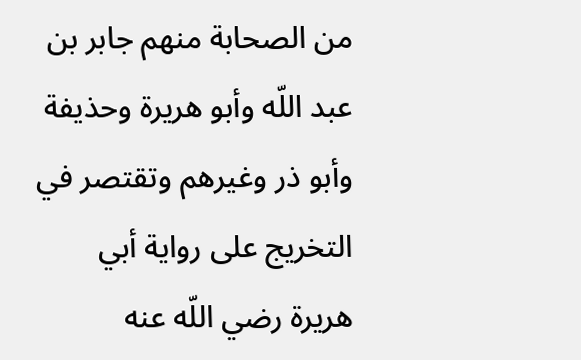من الصحابة منهم جابر بن عبد اللّه وأبو هريرة وحذيفة وأبو ذر وغيرهم وتقتصر في التخريج على رواية أبي هريرة رضي اللّه عنه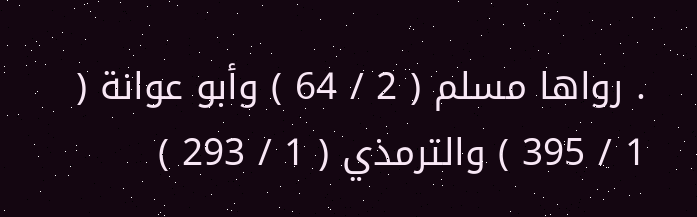. رواها مسلم ( 2 / 64 ) وأبو عوانة ( 1 / 395 ) والترمذي ( 1 / 293 )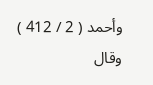وأحمد ( 2 / 412 ) وقال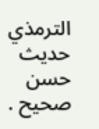الترمذي حديث حسن صحيح .